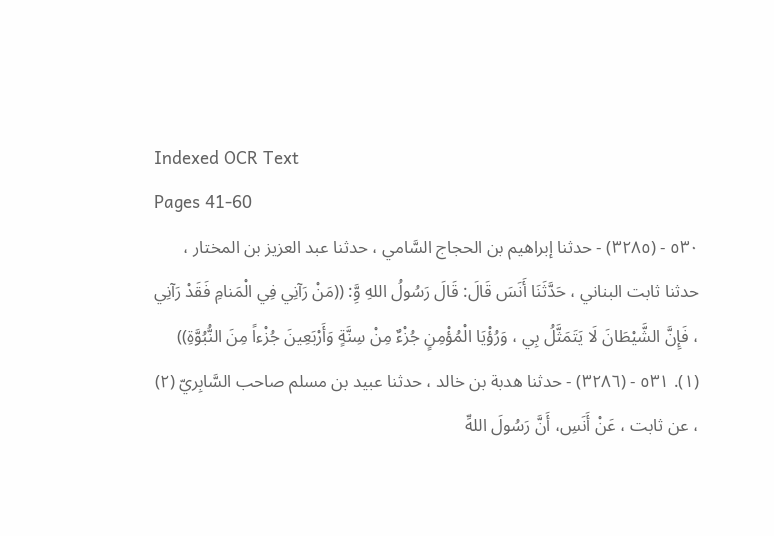Indexed OCR Text
Pages 41-60
٥٣٠ - (٣٢٨٥) - حدثنا إبراهيم بن الحجاج السَّامي ، حدثنا عبد العزيز بن المختار ، حدثنا ثابت البناني ، حَدَّثَنَا أَنَسَ قَالَ: قَالَ رَسُولُ اللهِ وَِّ: ((مَنْ رَآنِي فِي الْمَنامِ فَقَدْ رَآنِي ، فَإِنَّ الشَّيْطَانَ لَا يَتَمَثَّلُ بِي ، وَرُؤْيَا الْمُؤْمِنٍ جُزْءٌ مِنْ سِنَّةٍ وَأَرْبَعِينَ جُزْءاً مِنَ النُّبُوَّةِ)) (١). ٥٣١ - (٣٢٨٦) - حدثنا هدبة بن خالد ، حدثنا عبيد بن مسلم صاحب السَّابِريّ (٢) ، عن ثابت ، عَنْ أَنَسِ، أَنَّ رَسُولَ اللهِّ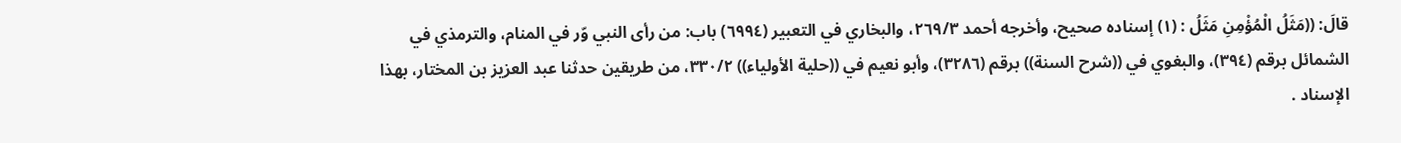قالَ: ((مَثَلُ الْمُؤْمِنِ مَثَلُ : (١) إسناده صحيح، وأخرجه أحمد ٢٦٩/٣، والبخاري في التعبير (٦٩٩٤) باب: من رأى النبي وّر في المنام، والترمذي في الشمائل برقم (٣٩٤)، والبغوي في ((شرح السنة)) برقم (٣٢٨٦)، وأبو نعيم في ((حلية الأولياء)) ٣٣٠/٢، من طريقين حدثنا عبد العزيز بن المختار، بهذا الإسناد .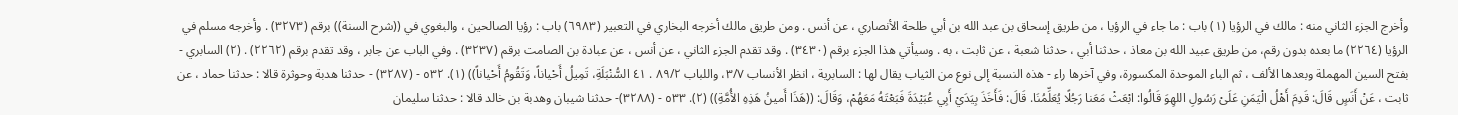وأخرج الجزء الثاني منه : مالك في الرؤيا (١) باب : ما جاء في الرؤيا ، من طريق إسحاق بن عبد الله بن أبي طلحة الأنصاري ، عن أنس . ومن طريق مالك أخرجه البخاري في التعبير (٦٩٨٣) باب : رؤيا الصالحين ، والبغوي في ((شرح السنة)) برقم (٣٢٧٣) . وأخرجه مسلم في الرؤيا (٢٢٦٤) ما بعده بدون رقم، من طريق عبيد الله بن معاذ ، حدثنا أبي ، حدثنا شعبة ، عن ثابت ، به . وسيأتي هذا الجزء برقم (٣٤٣٠) . وقد تقدم الجزء الثاني ، عن أنس ، عن عبادة بن الصامت برقم (٣٢٣٧) . وفي الباب عن جابر ، وقد تقدم برقم (٢٢٦٢) . (٢) السابري - بفتح السين المهملة وبعدها الألف ، ثم الباء الموحدة المكسورة، وفي آخرها راء - هذه النسبة إلى نوع من الثياب يقال لها : السابرية ، انظر الأنساب ٣/٧، واللباب ٨٩/٢ . ٤١ السُّنْبَلَةِ، تَمِيلُ أَحْياناً، وَتَقُومُ أَحْياناً)) (١). ٥٣٢ - (٣٢٨٧) - حدثنا هدبة وحوثرة قالا : حدثنا حماد ، عن ثابت ، عَنْ أَنَسٍ قَالَ: قَدِمَ أَهْلُ الْيَمَنِ عَلَىْ رَسُولِ اللهِوَ قَالُوا: ابْعَثْ مَعَنا رَجُلًا يُعَلِّمُنَا. قَالَ: فَأَخَذَ بِيَدَيْ أَبِي عُبَيْدَةَ فَبَعْتَهُ مَعَهُمْ، وَقَالَ: ((هَذَا أَمينُ هَذِهِ الأُمَّةِ)) (٢). ٥٣٣ - (٣٢٨٨)- حدثنا شيبان وهدبة بن خالد قالا : حدثنا سليمان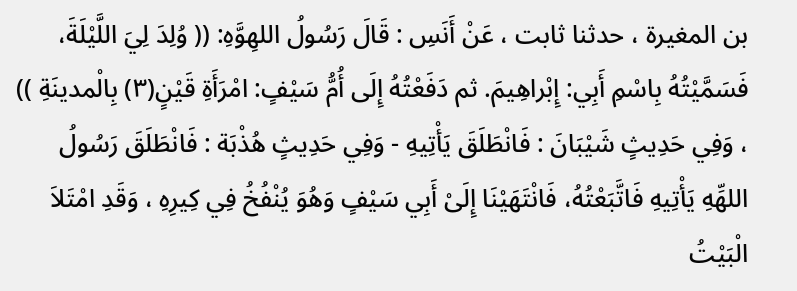بن المغيرة ، حدثنا ثابت ، عَنْ أَنَسِ : قَالَ رَسُولُ اللهِوَّهِ: (( وُلِدَ لِيَ اللَّيْلَةَ، فَسَمَّيْتُهُ بِاسْمِ أَبِي: إِبْراهِيمَ. ثم دَفَعْتُهُ إِلَى أُمُّ سَيْفٍ: امْرَأَةِ قَيْنٍ(٣) بِالْمدينَةِ )) ، وَفِي حَدِيثٍ شَيْبَانَ : فَانْطَلَقَ يَأْتِيهِ - وَفِي حَدِيثٍ هُذْبَة : فَانْطَلَقَ رَسُولُ اللهِّهِ يَأْتِيهِ فَاتَّبَعْتُهُ، فَانْتَهَيْنَا إِلَىْ أَبِي سَيْفٍ وَهُوَ يُنْفُخُ فِي كِيرِهِ ، وَقَدِ امْتَلاَ الْبَيْتُ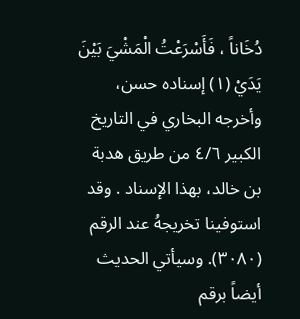دُخَاناً ، فَأَسْرَعْتُ الْمَشْيَ بَيْنَ يَدَيْ (١) إسناده حسن، وأخرجه البخاري في التاريخ الكبير ٤/٦ من طريق هدبة بن خالد، بهذا الإسناد . وقد استوفينا تخريجهُ عند الرقم (٣٠٨٠). وسيأتي الحديث أيضاً برقم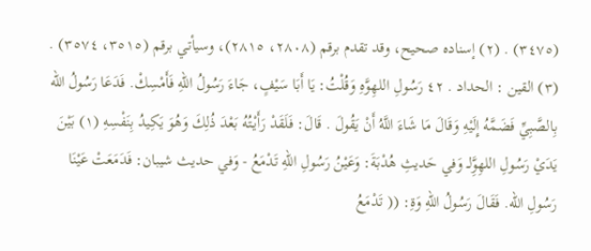(٣٤٧٥) . (٢) إسناده صحيح، وقد تقدم برقم (٢٨٠٨، ٢٨١٥)، وسيأتي برقم (٣٥١٥، ٣٥٧٤) . (٣) القين : الحداد . ٤٢ رَسُولِ اللهِوَّهِ وَقُلْتُ: يَا أَبَا سَيْفٍ، جَاءَ رَسُولُ اللهِ فَأَمْسِكْ. فَدَعَا رَسُولُ الله بِالصَّبِيِّ فَضَمَّهُ إِلَيْهِ وَقَالَ مَا شَاءَ اللَّهُ أَنْ يَقُولَ . قَالَ: فَلَقَدْ رَأَيْتُهُ بَعْدَ ذُلِكَ وَهُوَ يَكِيدُ بِنَفْسِهِ (١) بَيْنَ يَدَيْ رَسُولِ اللهِوَِّلــ وَفي حَديثِ هُدْبَةَ: وَعَيْنُ رَسُولِ اللهِ تَدْمَعُ - وَفي حديث شيبان: فَدَمَعَتْ عَيْنَا رَسُولِ الله. فَقَالَ رَسُولُ اللهِ وَةِ: (( تَدْمَعُ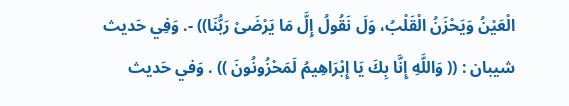الْعَيْنُ وَيَحْزَنُ الْقَلْبُ، وَلَ نَقُولُ إِلَّ مَا يَرْضَىْ رَبُّنَا)) -. وَفِي حَديث شيبان : (( وَاللَّهِ إِنَّا بِكَ يَا إِبْرَاهِيمُ لَمَحْزُونُونَ )) . وَفي حَديث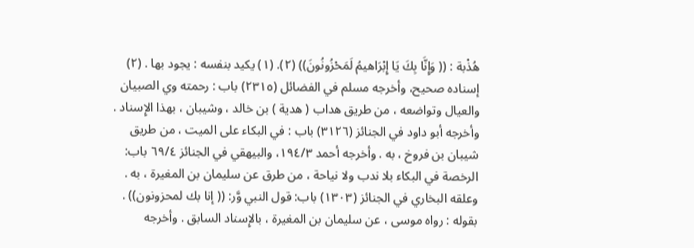هُذْبة : (( وَإِنَّا بِكَ يَا إِبْرَاهيمُ لَمَحْزُونُونَ)) (٢). (١) يكيد بنفسه : يجود بها . (٢) إسناده صحيح، وأخرجه مسلم في الفضائل (٢٣١٥) باب : رحمته وي الصبيان والعيال وتواضعه ، من طريق هداب ( هدية ) بن خالد ، وشيبان ، بهذا الإِسناد . وأخرجه أبو داود في الجنائز (٣١٢٦) باب : في البكاء على الميت ، من طريق شيبان بن فروخ ، به . وأخرجه أحمد ١٩٤/٣، والبيهقي في الجنائز ٦٩/٤ باب: الرخصة في البكاء بلا ندب ولا نياحة ، من طرق عن سليمان بن المغيرة ، به . وعلقه البخاري في الجنائز (١٣٠٣) باب: قول النبي وَّر: (( إنا بك لمحزونون)) . بقوله : رواه موسى ، عن سليمان بن المغيرة ، بالإِسناد السابق . وأخرجه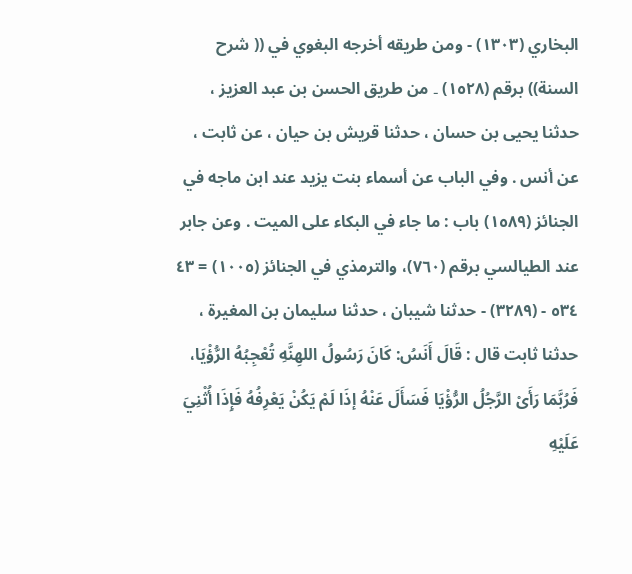البخاري (١٣٠٣) - ومن طريقه أخرجه البغوي في (( شرح السنة)) برقم (١٥٢٨) ۔ من طريق الحسن بن عبد العزيز ، حدثنا يحيى بن حسان ، حدثنا قريش بن حيان ، عن ثابت ، عن أنس . وفي الباب عن أسماء بنت يزيد عند ابن ماجه في الجنائز (١٥٨٩) باب : ما جاء في البكاء على الميت . وعن جابر عند الطيالسي برقم (٧٦٠)، والترمذي في الجنائز (١٠٠٥) = ٤٣ ٥٣٤ - (٣٢٨٩) - حدثنا شيبان ، حدثنا سليمان بن المغيرة ، حدثنا ثابت قال : قَالَ أَنَسُ: كَانَ رَسُولُ اللهِنَّهِ تُعْجِبُهُ الرُّؤْيَا، فَرُبَّمَا رَأَىْ الرَّجُلُ الرُّؤْيَا فَسَأَلَ عَنْهُ إذَا لَمْ يَكُنْ يَعْرِفُهُ فَإِذَا أُثْنِيَ عَلَيْهِ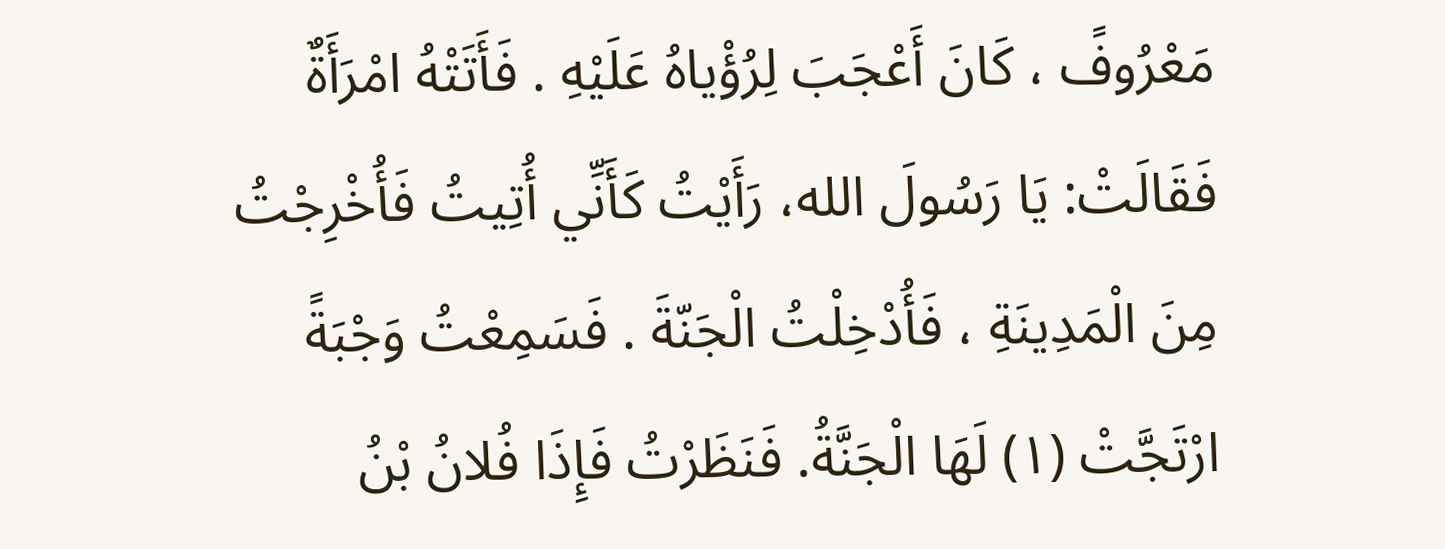مَعْرُوفً ، كَانَ أَعْجَبَ لِرُؤْياهُ عَلَيْهِ . فَأَتَتْهُ امْرَأَةٌ فَقَالَتْ: يَا رَسُولَ الله، رَأَيْتُ كَأَنِّي أُتِيتُ فَأُخْرِجْتُ مِنَ الْمَدِينَةِ ، فَأُدْخِلْتُ الْجَنّةَ . فَسَمِعْتُ وَجْبَةً ارْتَجَّتْ (١) لَهَا الْجَنَّةُ. فَنَظَرْتُ فَإِذَا فُلانُ بْنُ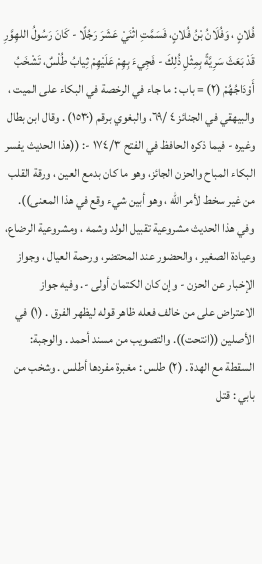فُلانٍ ، وَفُلَانُ بْنُ فُلانٍ، فَسَمَّتِ اثْنَيْ عَشَرَ رَجُلًا - كَانَ رَسُولُ اللهِوَّرِ قَدْ بَعَثَ سَرِيَّةً بِمِثْلِ ذُلِكَ - فَجِيءَ بِهِمْ عَلَيْهِمْ ثِيابُ طُلْسٌ، تَشْخَبُ أَوْدَاجُهُمْ (٢) = باب : ما جاء في الرخصة في البكاء على الميت ، والبيهقي في الجنائز ٤ /٦٩، والبغوي برقم (١٥٣٠) . وقال ابن بطال وغيره - فيما ذكره الحافظ في الفتح ١٧٤/٣ -: ((هذا الحديث يفسر البكاء المباح والحزن الجائز، وهو ما كان بدمع العين ، ورقة القلب من غير سخط لأمر الله ، وهو أبين شيء وقع في هذا المعنى)). وفي هذا الحديث مشروعية تقبيل الولد وشمه ، ومشروعية الرضاع، وعيادة الصغير ، والحضور عند المحتضر، ورحمة العيال ، وجواز الإخبار عن الحزن - وإن كان الكتمان أولى -. وفيه جواز الاعتراض على من خالف فعله ظاهر قوله ليظهر الفرق . (١) في الأصلين ((انتحت)). والتصويب من مسند أحمد . والوجبة: السقطة مع الهدة . (٢) طلس : مغبرة مفردها أطلس . وشخب من بابي : قتل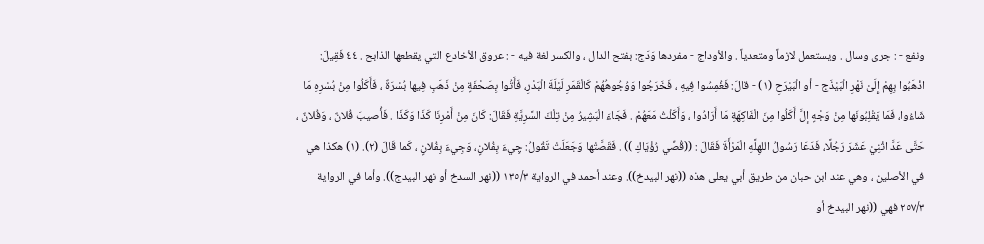ونفع - : جرى وسال . ويستعمل لازماً ومتعدياً . والأوداج - مفردها وَدَج: بفتح الدال ، والكسر لغة فيه - : عروق الأخادع التي يقطعها الذابح . ٤٤ فَقِيلَ: اذْهَبُوا بِهِمْ إِلَىْ نَهْرِ الْبَيْذَج - أو الْبَيْرَحِ (١) - قالَ: فَغُمِسُوا فِيهِ ، فَخَرَجُوا وَوُجُوهُهُمْ كَالْقَمَرِ لَيْلَةَ الْبَدْرِ، فَأَتُوا بِصَحْفَةٍ مِنْ ذَهَبِ فِيها بُسْرَةٌ ، فَأَكَلُوا مِنْ بُسْرِهِ مَا شَاءُوا، فَمَا يَقْلِبُونَها مِنْ وَجْهٍ إلَّ أَكَلُوا مِنَ الْفَاكِهَةِ مَا أَرَادُوا ، وَأَكَلْتُ مَعَهُمْ . فَجَاءَ الْبَشِيرُ مِنْ تِلْكَ السَّرِيَّةِ فَقَالَ: كَانَ مِنْ أَمْرِنَا كَذَا وَكَذَا . فَأُصيبَ فُلانٌ ، وَفُلانٌ ، حَتَّى عَدَّ اثْنِيْ عَشَرَ رَجُلًا، فَدَعَا رَسُولُ اللهِلَّهِ الْمَرْأَةَ فَقَالَ : ((قُصِّي رُؤْيَاكِ )) . فَقَصَّتْها وَجَعَلَتْ تَقُولُ: چِيءَ بِفُلانٍ، وَجِيءَ بِفُلانٍ ، كَما قَالَ (٢). (١) هكذا هي في الأصلين ، وهي عند ابن حبان من طريق أبي يعلى هذه ((نهر البيدخ)). وعند أحمد في الرواية ١٣٥/٣ ((نهر السدخ أو نهر البيدج)). وأما في الرواية ٢٥٧/٣ فهي ((نهر البيدخ أو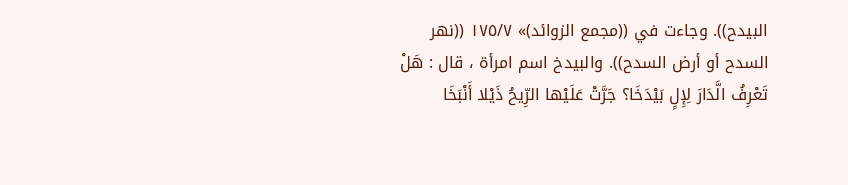البيدح)). وجاءت في ((مجمع الزوائد)» ١٧٥/٧ ((نهر السدح أو أرض السدح)). والبيدخ اسم امرأة ، قال : هَلْ تَعْرِفُ الَّدَارَ لِإِلٍ بَيْدَخَا؟ جَرَّتْ عَلَيْها الرِّيحُ ذَيْلا أَنْبَخَا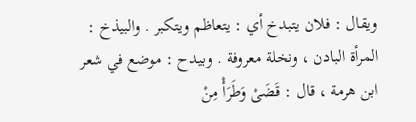ويقال : فلان يتبدخ أي : يتعاظم ويتكبر . والبيذخ : المرأة البادن ، ونخلة معروفة . وبيدح : موضع في شعر ابن هرمة ، قال : قَضَىْ وَطَرَأْ مِنْ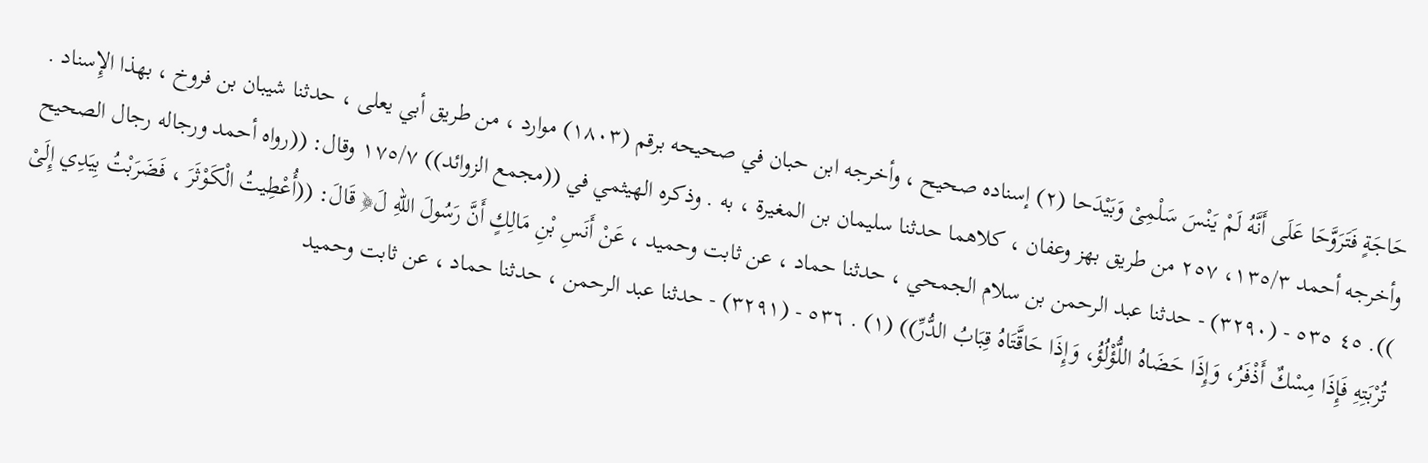حَاجَةٍ فَتَرَوَّحَا عَلَى أَنَّهُ لَمْ يَنْسَ سَلْمِىْ وَبَيْدَحا (٢) إسناده صحيح ، وأخرجه ابن حبان في صحيحه برقم (١٨٠٣) موارد ، من طريق أبي يعلى ، حدثنا شيبان بن فروخ ، بهذا الإِسناد . وأخرجه أحمد ١٣٥/٣، ٢٥٧ من طريق بهز وعفان ، كلاهما حدثنا سليمان بن المغيرة ، به . وذكره الهيثمي في ((مجمع الزوائد)) ١٧٥/٧ وقال: ((رواه أحمد ورجاله رجال الصحيح )). ٤٥ ٥٣٥ - (٣٢٩٠) - حدثنا عبد الرحمن بن سلام الجمحي ، حدثنا حماد ، عن ثابت وحميد ، عَنْ أَنَسِ بْنِ مَالِكٍ أَنَّ رَسُولَ اللهِ لَ﴿ قَالَ: ((أُعْطِيتُ الْكَوْثَرَ ، فَضَرَبْتُ بِيَدِي إِلَىْ تُرْبَتِهِ فَإِذَا مِسْكٌ أَذْفَرُ، وَإِذَا حَضَاهُ اللُّؤْلُؤُ، وَإِذَا حَاقَّتَاهُ قِبَابُ الدُّرِّ)) (١) . ٥٣٦ - (٣٢٩١) - حدثنا عبد الرحمن ، حدثنا حماد ، عن ثابت وحمید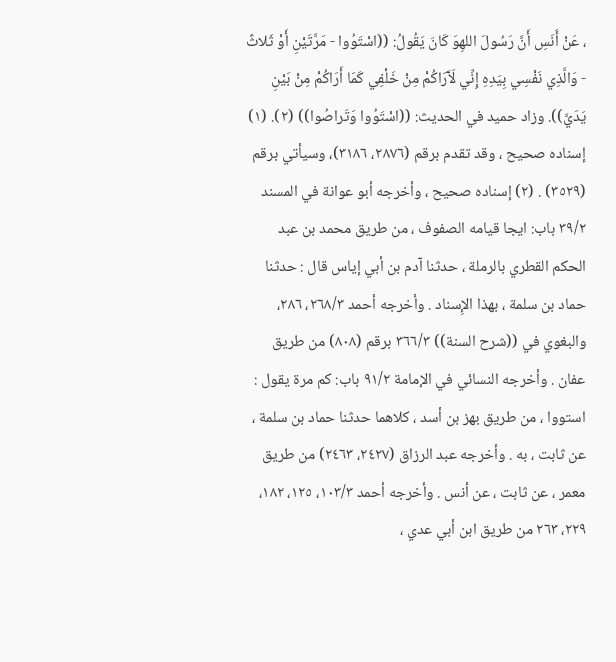، عَنْ أَنَسِ أَنَّ رَسُولَ اللهِوَ كَانَ يَقُولُ: ((اسْتَوُوا - مَرَّتَيْنِ أَوْ ثَلاثً - وَالَّذِي نَفْسِي بِيَدِهِ إِنِّي لَآَرَاكُمْ مِنْ خَلْفِي كَمَا أَرَاكُمْ مِنْ بَيْنِ يَدَيَّ)). وزاد حميد في الحديث: ((اسْتَوُوا وَتَراصُوا)) (٢). (١) إسناده صحيح ، وقد تقدم برقم (٢٨٧٦، ٣١٨٦)، وسيأتي برقم (٣٥٢٩) . (٢) إسناده صحيح ، وأخرجه أبو عوانة في المسند ٣٩/٢ باب: ايجا قيامه الصفوف ، من طريق محمد بن عبد الحكم القطري بالرملة ، حدثنا آدم بن أبي إياس قال : حدثنا حماد بن سلمة ، بهذا الإِسناد . وأخرجه أحمد ٢٦٨/٣، ٢٨٦، والبغوي في ((شرح السنة)) ٣٦٦/٣ برقم (٨٠٨) من طريق عفان . وأخرجه النسائي في الإمامة ٩١/٢ باب: كم مرة يقول : استووا ، من طريق بهز بن أسد ، كلاهما حدثنا حماد بن سلمة ، عن ثابت ، به . وأخرجه عبد الرزاق (٢٤٢٧، ٢٤٦٣) من طريق معمر ، عن ثابت ، عن أنس . وأخرجه أحمد ١٠٣/٣، ١٢٥، ١٨٢، ٢٢٩، ٢٦٣ من طريق ابن أبي عدي ،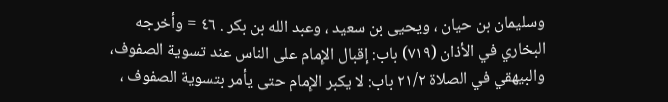وسليمان بن حيان ، ويحيى بن سعيد ، وعبد الله بن بكر . ٤٦ = وأخرجه البخاري في الأذان (٧١٩) باب: إقبال الإِمام على الناس عند تسوية الصفوف، والبيهقي في الصلاة ٢١/٢ باب: لا يكبر الإِمام حتى يأمر بتسوية الصفوف ،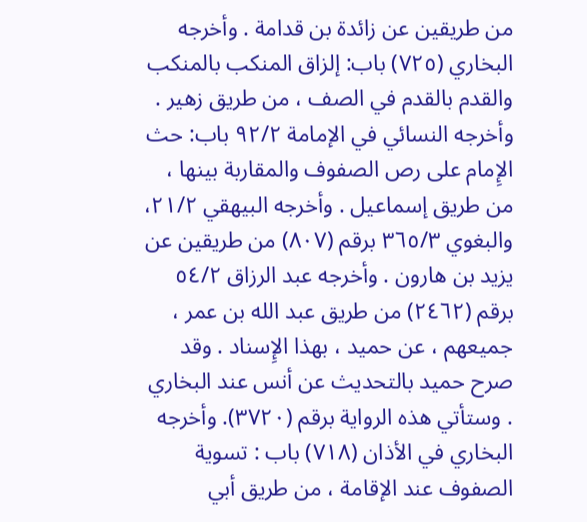من طريقين عن زائدة بن قدامة . وأخرجه البخاري (٧٢٥) باب: إلزاق المنكب بالمنكب والقدم بالقدم في الصف ، من طريق زهير . وأخرجه النسائي في الإمامة ٩٢/٢ باب: حث الإِمام على رص الصفوف والمقاربة بينها ، من طريق إسماعيل . وأخرجه البيهقي ٢١/٢، والبغوي ٣٦٥/٣ برقم (٨٠٧) من طريقين عن يزيد بن هارون . وأخرجه عبد الرزاق ٥٤/٢ برقم (٢٤٦٢) من طريق عبد الله بن عمر ، جميعهم ، عن حميد ، بهذا الإِسناد . وقد صرح حميد بالتحديث عن أنس عند البخاري . وستأتي هذه الرواية برقم (٣٧٢٠). وأخرجه البخاري في الأذان (٧١٨) باب : تسوية الصفوف عند الإقامة ، من طريق أبي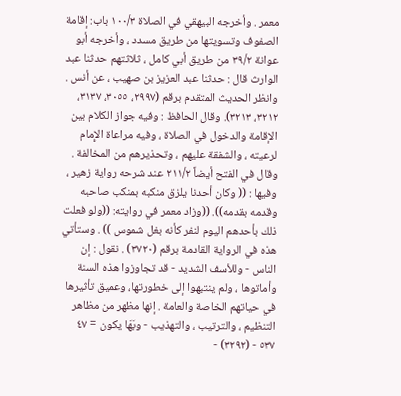معمر . وأخرجه البيهقي في الصلاة ١٠٠/٣ باب: إقامة الصفوف وتسويتها من طريق مسدد ، وأخرجه أبو عوانة ٣٩/٢ من طريق أبي كامل ، ثلاثتهم حدثنا عبد الوارث قال : حدثنا عبد العزيز بن صهيب ، عن أنس . وانظر الحديث المتقدم برقم (٢٩٩٧، ٣٠٥٥، ٣١٣٧، ٣٢١٢، ٣٢١٣). وقال الحافظ : وفيه جواز الكلام بين الإقامة والدخول في الصلاة ، وفيه مراعاة الإِمام لرعيته ، والشفقة عليهم ، وتحذيرهم من المخالفة . وقال في الفتح أيضاً ٢١١/٢ عند شرحه رواية زهير ، وفيها : (( وكان أحدنا يلزق منكبه بمنكب صاحبه وقدمه بقدمه)). ((وزاد معمر في روايته: ((ولو فعلت ذلك بأحدهم اليوم لنفر كأنه بغل شموس )) . وستأتي هذه في الرواية القادمة برقم (٣٧٢٠) . نقول : إن الناس - وللأسف الشديد - قد تجاوزوا هذه السنة وأماتوها ، ولم ينتبهوا إلى خطورتها، وعميق تأثيرها في حياتهم الخاصة والعامة . إنها مظهر من مظاهر التنظيم ، والترتيب ، والتهذيب - وبَهَا يكون = ٤٧ ٥٣٧ - (٣٢٩٢) -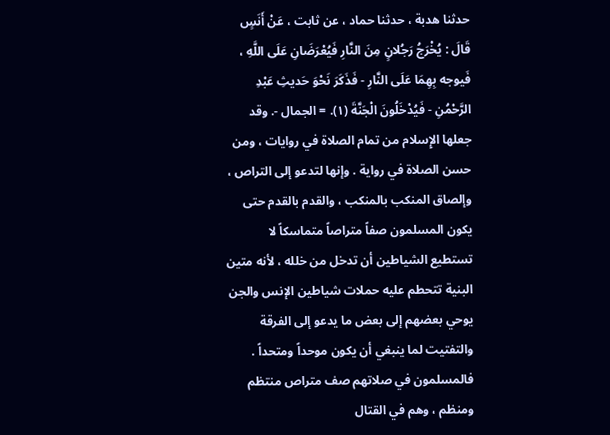حدثنا هدبة ، حدثنا حماد ، عن ثابت ، عَنْ أَنَسٍ قَالَ : يُخْرَجُ رَجُلانٍ مِنَ النَّارِ فَيُعْرَضَانِ عَلَى اللَّهِ ، فَيوجه بِهِمَا عَلَى النَّارِ - فَذَكَرَ نَحْوَ حَديثِ عَبْدِ الرَّحْمُنِ - فَيُدْخَلُونَ الْجَنَّةَ (١). = الجمال -. وقد جعلها الإِسلام من تمام الصلاة في روايات ، ومن حسن الصلاة في رواية . وإنها لتدعو إلى التراص ، وإلصاق المنكب بالمنكب ، والقدم بالقدم حتى يكون المسلمون صفاً متراصاً متماسكاً لا تستطيع الشياطين أن تدخل من خلله ، لأنه متين البنية تتحطم عليه حملات شياطين الإنس والجن يوحي بعضهم إلى بعض ما يدعو إلى الفرقة والتفتيت لما ينبغي أن يكون موحداً ومتحداً . فالمسلمون في صلاتهم صف متراص منتظم ومنظم ، وهم في القتال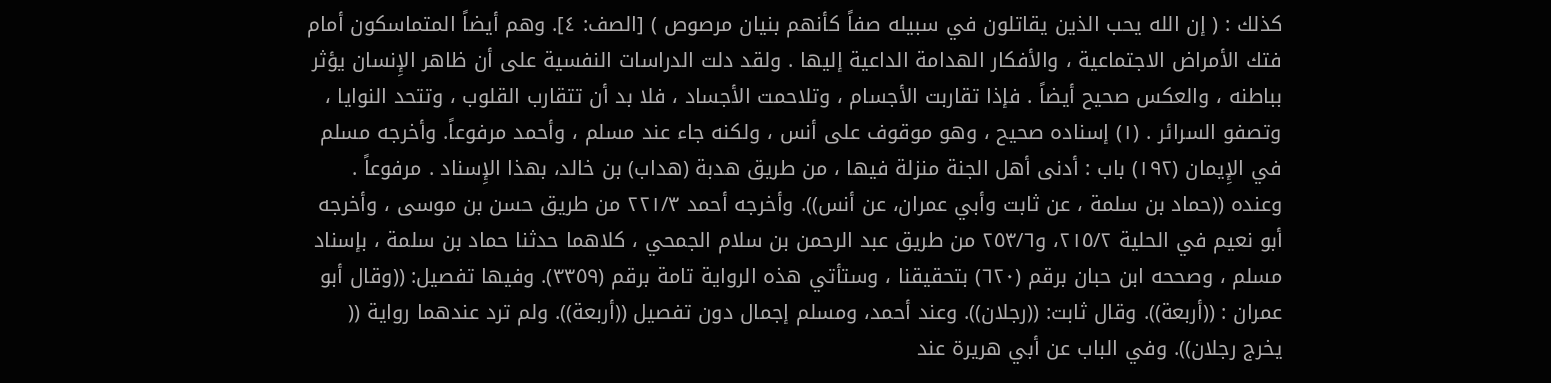كذلك : ( إن الله يحب الذين يقاتلون في سبيله صفاً كأنهم بنيان مرصوص ) [الصف: ٤]. وهم أيضاً المتماسكون أمام فتك الأمراض الاجتماعية ، والأفكار الهدامة الداعية إليها . ولقد دلت الدراسات النفسية على أن ظاهر الإِنسان يؤثر بباطنه ، والعكس صحيح أيضاً . فإذا تقاربت الأجسام ، وتلاحمت الأجساد ، فلا بد أن تتقارب القلوب ، وتتحد النوايا ، وتصفو السرائر . (١) إسناده صحيح ، وهو موقوف على أنس ، ولكنه جاء عند مسلم ، وأحمد مرفوعاً. وأخرجه مسلم في الإِيمان (١٩٢) باب : أدنى أهل الجنة منزلة فيها ، من طريق هدبة (هداب) بن خالد، بهذا الإِسناد . مرفوعاً . وعنده ((حماد بن سلمة ، عن ثابت وأبي عمران، عن أنس)). وأخرجه أحمد ٢٢١/٣ من طريق حسن بن موسى ، وأخرجه أبو نعيم في الحلية ٢١٥/٢، و٢٥٣/٦ من طريق عبد الرحمن بن سلام الجمحي ، كلاهما حدثنا حماد بن سلمة ، بإسناد مسلم ، وصححه ابن حبان برقم (٦٢٠) بتحقيقنا ، وستأتي هذه الرواية تامة برقم (٣٣٥٩). وفيها تفصيل: ((وقال أبو عمران : ((أربعة)). وقال ثابت: ((رجلان)). وعند أحمد، ومسلم إجمال دون تفصيل ((أربعة)). ولم ترد عندهما رواية (( يخرج رجلان)). وفي الباب عن أبي هريرة عند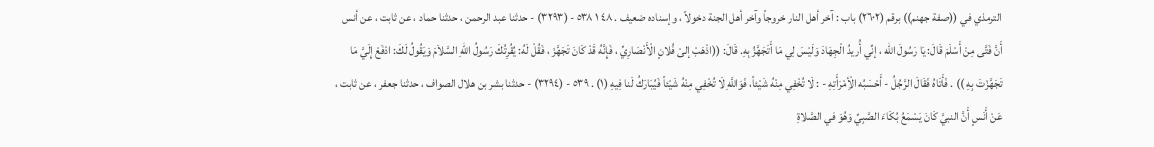الترمذي في ((صفة جهنم)) برقم (٢٦٠٢) باب : آخر أهل النار خروجاً وآخر أهل الجنة دخولاً ، وإسناده ضعيف . ٤٨ ١ ٥٣٨ - (٣٢٩٣) - حدثنا عبد الرحمن ، حدثنا حماد ، عن ثابت ، عن أنس أَنَّ فَتَّى مِنْ أَسْلَمَ قَالَ: يَا رَسُولَ الله ، إنِّي أُريدُ الْجِهَادَ وَلَيْسَ لِي مَا أَتَجَهَّزُ بِهِ. قَالَ: ((اذْهَبْ إلىْ فُلانٍ الْأَنْصَارِيِّ ، فَإِنَّهُ قَدْ كَانَ تَجَهَّزَ ، فَقُلْ لَهُ: يُقُرِتُكَ رَسُولُ اللهِ السَّلاَمَ وَيَقُولُ لَكَ: ادْفَعْ إِلَيَّ مَا تَجَهَّزْتَ بِهِ )) . فَأَتَاهُ فَقَالَ الرَّجُلُ - أَحْسَبُه الْأِمْرَأَتِهِ - : لَا تُخْفِي مِنْهُ شَيْئاً، فَوَاللَّهِ لَا تُخْفِي مِنْهُ شَيْئاً فَيُبَارَكُ لَنا فِیهِ (١) . ٥٣٩ - (٣٢٩٤) - حدثنا بشر بن هلال الصواف ، حدثنا جعفر ، عن ثابت ، عَنْ أَنَسٍ أَنَّ النبيَّ كَانَ يَسْمَعُ بُكَاءَ الصَّبِيِّ وَهُوَ في الصَّلاةِ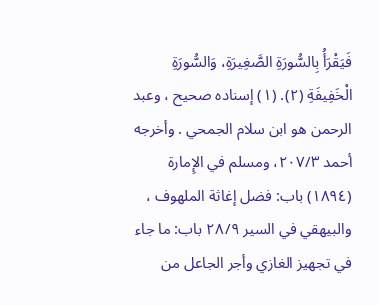فَيَقْرَأُ بِالسُّورَةِ الصَّغِيرَةِ، وَالسُّورَةِ الْخَفِيفَةِ (٢). (١) إسناده صحيح ، وعبد الرحمن هو ابن سلام الجمحي . وأخرجه أحمد ٢٠٧/٣، ومسلم في الإِمارة (١٨٩٤) باب: فضل إغاثة الملهوف ، والبيهقي في السير ٢٨/٩ باب: ما جاء في تجهيز الغازي وأجر الجاعل من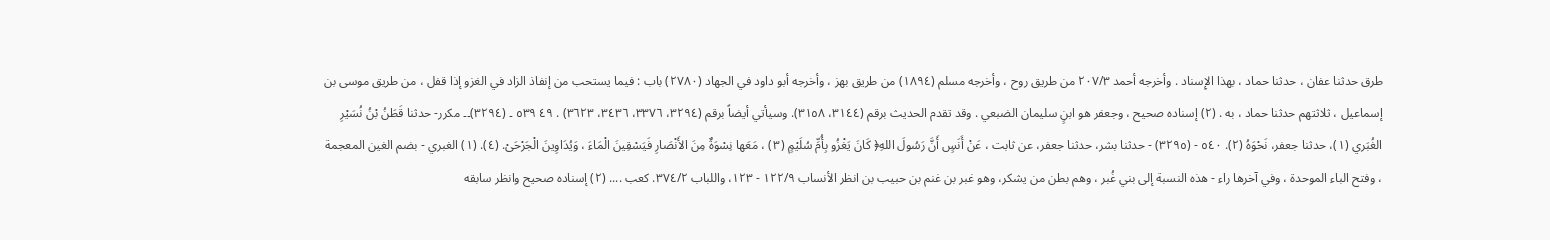طرق حدثنا عفان ، حدثنا حماد ، بهذا الإِسناد . وأخرجه أحمد ٢٠٧/٣ من طريق روح ، وأخرجه مسلم (١٨٩٤) من طريق بهز ، وأخرجه أبو داود في الجهاد (٢٧٨٠) باب : فيما يستحب من إنفاذ الزاد في الغزو إذا قفل ، من طريق موسى بن إسماعيل ، ثلاثتهم حدثنا حماد ، به . (٢) إسناده صحيح ، وجعفر هو ابنٍ سليمان الضبعي . وقد تقدم الحديث برقم (٣١٤٤، ٣١٥٨). وسيأتي أيضاً برقم (٣٢٩٤، ٣٣٧٦، ٣٤٣٦، ٣٦٢٣) . ٤٩ ٥٣٩ ۔ (٣٢٩٤)۔۔ مکرر- حدثنا قَطَنُ بْنُ نُسَيْرِ الغُبَري (١)، حدثنا جعفر، نَحْوَهُ (٢). ٥٤٠ - (٣٢٩٥) - حدثنا بشر، حدثنا جعفر، عن ثابت ، عَنْ أَنَسٍ أَنَّ رَسُولَ اللهِ﴿ كَانَ يَغْزُو بِأُمِّ سُلَيْمٍ (٣) ، مَعَها نِسْوَةٌ مِنَ الأَنْصَارِ فَيَسْقِينَ الْمَاءَ ، وَيُدَاوِينَ الْجَرْحَىْ. (٤). (١) الغبري - بضم الغين المعجمة ، وفتح الباء الموحدة ، وفي آخرها راء - هذه النسبة إلى بني غُبر ، وهم بطن من يشكر، وهو غبر بن غنم بن حبيب بن انظر الأنساب ١٢٢/٩ - ١٢٣، واللباب ٣٧٤/٢. كعب .... (٢) إسناده صحيح وانظر سابقه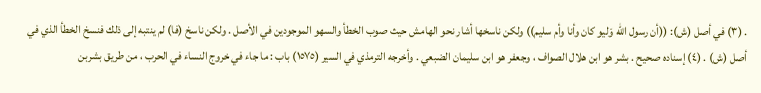. (٣) في أصل (ش): ((أن رسول الله وَليو كان وأنا وأم سليم)) ولكن ناسخها أشار نحو الهامش حيث صوب الخطأ والسهو الموجودين في الأصل . ولكن ناسخ (فا) لم ينتبه إلى ذلك فنسخ الخطأ الذي في أصل (ش) . (٤) إسناده صحيح . بشر هو ابن هلال الصواف ، وجعفر هو ابن سليمان الضبعي . وأخرجه الترمذي في السير (١٥٧٥) باب : ما جاء في خروج النساء في الحرب ، من طريق بشربن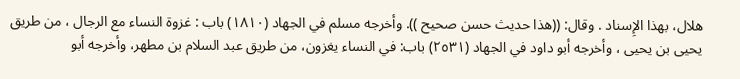هلال، بهذا الإِسناد . وقال: ((هذا حديث حسن صحيح )). وأخرجه مسلم في الجهاد (١٨١٠) باب : غزوة النساء مع الرجال ، من طريق يحيى بن يحيى ، وأخرجه أبو داود في الجهاد (٢٥٣١) باب: في النساء يغزون، من طريق عبد السلام بن مطهر، وأخرجه أبو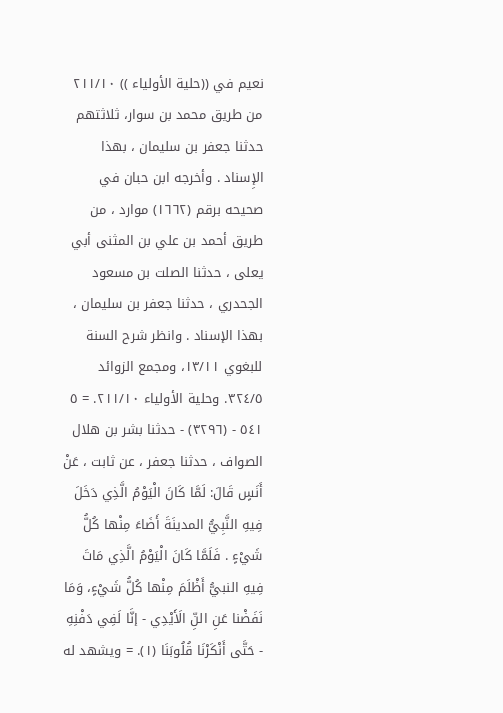نعيم في ((حلية الأولياء )) ٢١١/١٠ من طريق محمد بن سوار، ثلاثتهم حدثنا جعفر بن سليمان ، بهذا الإِسناد . وأخرجه ابن حبان في صحيحه برقم (١٦٦٢) موارد ، من طريق أحمد بن علي بن المثنى أبي يعلى ، حدثنا الصلت بن مسعود الجحدري ، حدثنا جعفر بن سليمان ، بهذا الإسناد . وانظر شرح السنة للبغوي ١٣/١١، ومجمع الزوائد ٣٢٤/٥. وحلية الأولياء ٢١١/١٠. = ٥ ٥٤١ - (٣٢٩٦) - حدثنا بشر بن هلال الصواف ، حدثنا جعفر ، عن ثابت ، عَنْ أَنَسٍ قَالَ: لَمَّا كَانَ الْيَوْمُ الَّذِي دَخَلَ فِيهِ النَّبِيُّ المدينَةَ أَضَاءَ مِنْها كُلُّ شَيْءٍ . فَلَمَّا كَانَ الْيَوْمُ الَّذِي مَاتَ فِيهِ النبيُّ أَظْلَمَ مِنْها كُلُّ شَيْءٍ، وَمَا نَفَضْنا عَنِ النِّ الَأَيْدِي - إنَّا لَفِي دَفْنِهِ - حَتَّى أَنْكَرْنَا قُلُوبَنَا (١). = ويشهد له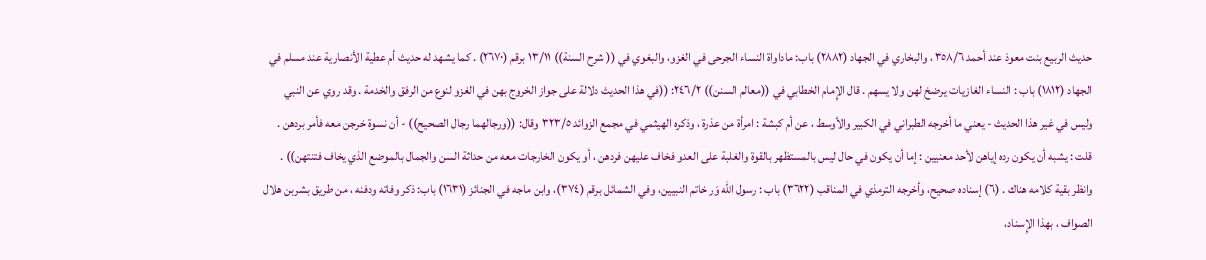حديث الربيع بنت معوذ عند أحمد ٣٥٨/٦ ، والبخاري في الجهاد (٢٨٨٢) باب: ماداواة النساء الجرحى في الغزو، والبغوي في (( شرح السنة)) ١٣/١١ برقم (٢٦٧٠) . كما يشهد له حديث أم عطية الأنصارية عند مسلم في الجهاد (١٨١٢) باب : النساء الغازيات يرضخ لهن ولا يسهم . قال الإِمام الخطابي في ((معالم السنن)) ٢٤٦/٢: ((في هذا الحديث دلالة على جواز الخروج بهن في الغزو لنوع من الرفق والخدمة . وقد روي عن النبي وليس في غير هذا الحديث - يعني ما أخرجه الطبراني في الكبير والأوسط ، عن أم كبشة : امرأة من عذرة ، وذكره الهيثمي في مجمع الزوائد ٣٢٣/٥ وقال: ((ورجالهما رجال الصحيح)) - أن نسوة خرجن معه فأمر بردهن . قلت : يشبه أن يكون رده إياهن لأحد معنيين : إما أن يكون في حال ليس بالمستظهر بالقوة والغلبة على العدو فخاف عليهن فردهن ، أو يكون الخارجات معه من حداثة السن والجمال بالموضع الذي يخاف فتنتهن)) . وانظر بقية كلامه هناك . (٦) إسناده صحيح، وأخرجه الترمذي في المناقب (٣٦٢٢) باب : رسول الله وَر خاتم النبيين، وفي الشمائل برقم (٣٧٤)، وابن ماجه في الجنائز (١٦٣١) باب: ذكر وفاته ودفنه ، من طريق بشربن هلال الصواف ، بهذا الإِسناد،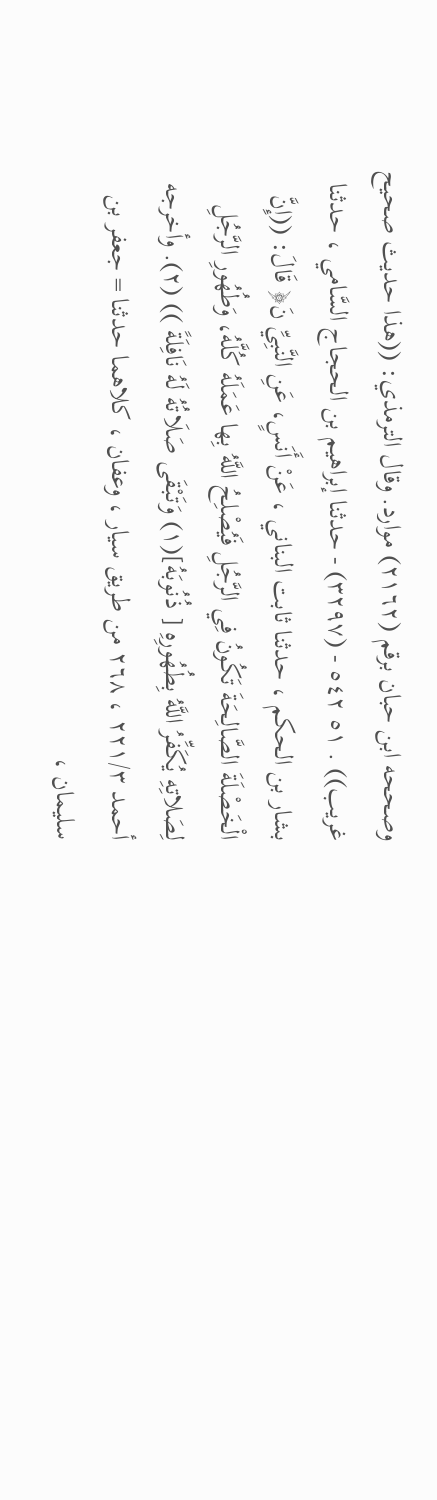وصححه ابن حبان برقم (٢١٦٢) موارد. وقال الترمذي: ((هذا حديث صحيح غريب)) . ٥١ ٥٤٢ - (٣٢٩٧) - حدثنا إبراهيم بن الحجاج السَّامي ، حدثنا بشار بن الحكم ، حدثنا ثابت البناني ، عَنْ أَنَسٍ، عَنِ النَّبِيِّ نَ﴿ قَالَ: ((إِنَّ الْخَصْلَةَ الصَّالِحَةَ تَكُونُ فِي الرَّجُلِ فَيُصْلِحُ اللَّهُ بِها عَمَلَهُ كُلَّهُ، وَطُهُورِ الرَّجُلِ لِصَلاتِهِ يُكَفِّرُ اللَّهُ بِطُهُورِهِ [ ذُنُوبَهُ](١) وَتَبْقَى صَلَاتُهُ لَهُ نَافِلَةً )) (٢). وأخرجه أحمد ٢٢١/٣ ، ٢٦٨ من طريق سيار ، وعفان ، كلاهما حدثنا = جعفر بن سليمان ،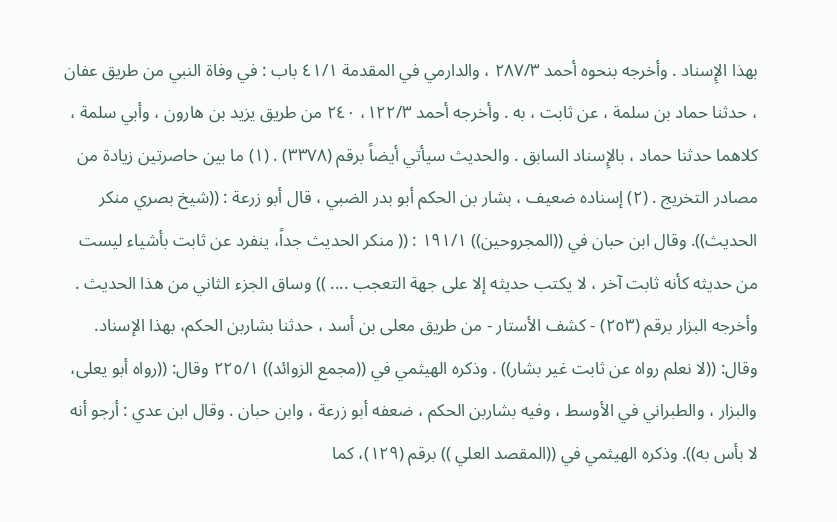بهذا الإِسناد . وأخرجه بنحوه أحمد ٢٨٧/٣ ، والدارمي في المقدمة ٤١/١ باب : في وفاة النبي من طريق عفان ، حدثنا حماد بن سلمة ، عن ثابت ، به . وأخرجه أحمد ١٢٢/٣، ٢٤٠ من طريق يزيد بن هارون ، وأبي سلمة ، كلاهما حدثنا حماد ، بالإِسناد السابق . والحديث سيأتي أيضاً برقم (٣٣٧٨) . (١) ما بين حاصرتين زيادة من مصادر التخريج . (٢) إسناده ضعيف ، بشار بن الحكم أبو بدر الضبي ، قال أبو زرعة : ((شيخ بصري منكر الحديث)). وقال ابن حبان في ((المجروحين)) ١٩١/١ : (( منكر الحديث جداً، ينفرد عن ثابت بأشياء ليست من حديثه كأنه ثابت آخر ، لا يكتب حديثه إلا على جهة التعجب .... )) وساق الجزء الثاني من هذا الحديث . وأخرجه البزار برقم (٢٥٣) - كشف الأستار - من طريق معلى بن أسد ، حدثنا بشاربن الحكم، بهذا الإسناد. وقال: ((لا نعلم رواه عن ثابت غير بشار)) . وذكره الهيثمي في ((مجمع الزوائد)) ٢٢٥/١ وقال: ((رواه أبو يعلى، والبزار ، والطبراني في الأوسط ، وفيه بشاربن الحكم ، ضعفه أبو زرعة ، وابن حبان . وقال ابن عدي : أرجو أنه لا بأس به)). وذكره الهيثمي في ((المقصد العلي )) برقم (١٢٩)، كما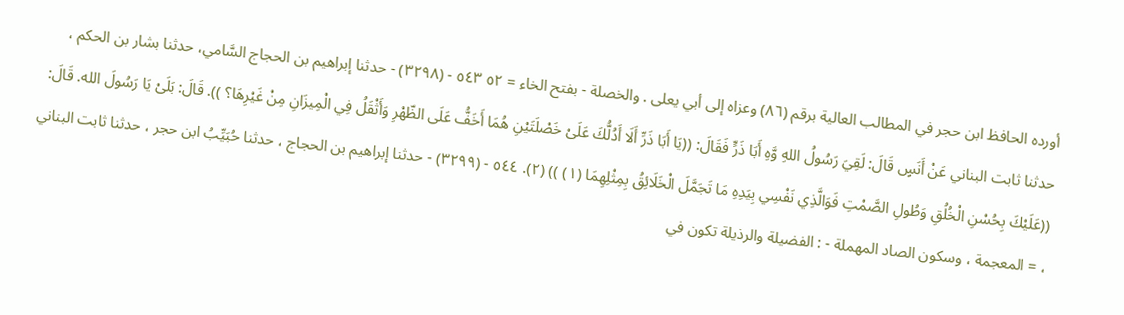أورده الحافظ ابن حجر في المطالب العالية برقم (٨٦) وعزاه إلى أبي يعلى . والخصلة - بفتح الخاء = ٥٢ ٥٤٣ - (٣٢٩٨) - حدثنا إبراهيم بن الحجاج السَّامي، حدثنا بشار بن الحكم ، حدثنا ثابت البناني عَنْ أَنَسٍ قَالَ: لَقِيَ رَسُولُ اللهِ وَّهِ أَبَا ذَرٍّ فَقَالَ: ((يَا أَبَا ذَرِّ أَلَا أَدُلُّكَ عَلَىْ خَصْلَتَيْنِ هُمَا أَخَفُّ عَلَى الظّهْرِ وَأَثْقَلُ فِي الْمِيزَانِ مِنْ غَيْرِهَا؟ )). قَالَ: بَلَىْ يَا رَسُولَ الله. قَالَ: ((عَلَيْكَ بِحُسْنِ الْخُلُقِ وَطُولِ الصَّمْتِ فَوَالَّذِي نَفْسِي بِيَدِهِ مَا تَجَمَّلَ الْخَلَائِقُ بِمِثْلِهِمَا (١) )) (٢). ٥٤٤ - (٣٢٩٩) - حدثنا إبراهيم بن الحجاج ، حدثنا حُبَيِّبُ ابن حجر ، حدثنا ثابت البناني ، = المعجمة ، وسكون الصاد المهملة - : الفضيلة والرذيلة تكون في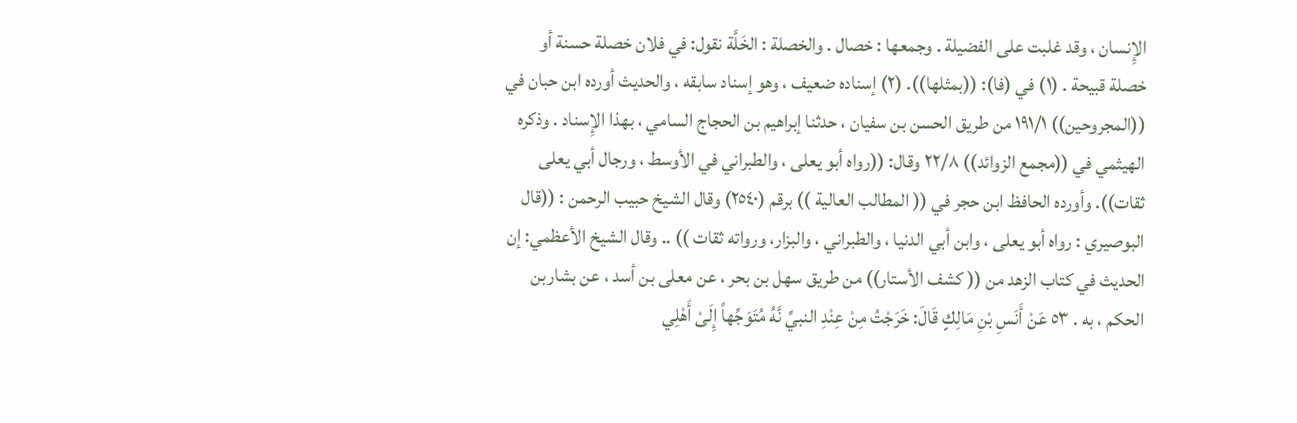الإِنسان ، وقد غلبت على الفضيلة . وجمعها : خصال . والخصلة : الخَلَّة نقول: في فلان خصلة حسنة أو خصلة قبيحة . (١) في (فا): ((بمثلها)). (٢) إسناده ضعيف ، وهو إسناد سابقه ، والحديث أورده ابن حبان في ((المجروحين)) ١٩١/١ من طريق الحسن بن سفيان ، حدثنا إبراهيم بن الحجاج السامي ، بهذا الإِسناد . وذكره الهيثمي في ((مجمع الزوائد)) ٢٢/٨ وقال: ((رواه أبو يعلى ، والطبراني في الأوسط ، ورجال أبي يعلى ثقات)). وأورده الحافظ ابن حجر في (( المطالب العالية )) برقم (٢٥٤٠) وقال الشيخ حبيب الرحمن : ((قال البوصيري : رواه أبو يعلى ، وابن أبي الدنيا ، والطبراني ، والبزار، ورواته ثقات )) .. وقال الشيخ الأعظمي: إن الحديث في كتاب الزهد من (( كشف الأستار)) من طريق سهل بن بحر ، عن معلى بن أسد ، عن بشاربن الحكم ، به . ٥٣ عَنْ أَنَسِ بْنِ مَالِكٍ قَالَ: خَرَجْتُ مِنْ عِنْدِ النبيِّ نَّهُ مُتَوَجِّهاً إِلَىْ أَهْلِي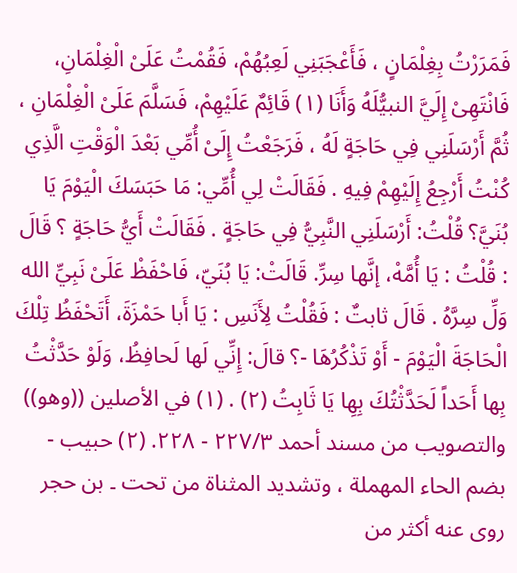فَمَرَرْتُ بِغِلْمَانٍ ، فَأَعْجَبَنِي لَعِبُهُمْ، فَقُمْتُ عَلَىْ الْغِلْمَانِ، فَانْتَهِىْ إِلَيَّ النبيُّلَهُ وَأَنَا (١) قَائِمٌ عَلَيْهِمْ، فَسَلَّمَ عَلَىْ الْغِلْمَانِ ، ثُمَّ أَرْسَلَنِي فِي حَاجَةٍ لَهُ ، فَرَجَعْتُ إِلَىْ أُمِّي بَعْدَ الْوَقْتِ الَّذِي كُنْتُ أَرْجِعُ إِلَيْهِمْ فِيهِ . فَقَالَتْ لِي أُمِّي: مَا حَبَسَكَ الْيَوْمَ يَا بُنَيَّ؟ قُلْتُ: أَرْسَلَنِي النَّبِيُّ فِي حَاجَةٍ . فَقَالَتْ أَيُّ حَاجَةٍ ؟ قَالَ : قُلْتُ : يَا أُمَّهْ، إنَّها سِرِّ. قَالَتْ: يَا بُنَيّ، فَاحْفَظْ عَلَىْ نَبِيِّ الله وَلِّ سِرَّهُ . قَالَ ثابتٌ : فَقُلْتُ لِأَنَسِ : يَا أَبا حَمْزَةَ، أَتَحْفَظُ تِلْكَ الْحَاجَةَ الْيَوْمَ - أَوْ تَذْكُرُهَا -؟ قالَ: إِنِّي لَها لَحافِظُ، وَلَوْ حَدَّثْتُ بِها أَحَداً لَحَدَّثْتُكَ بِهِا يَا ثَابِتُ (٢) . (١) في الأصلين ((وهو)) والتصويب من مسند أحمد ٢٢٧/٣ - ٢٢٨. (٢) حبيب - بضم الحاء المهملة ، وتشدید المثناة من تحت ۔ بن حجر روی عنه أكثر من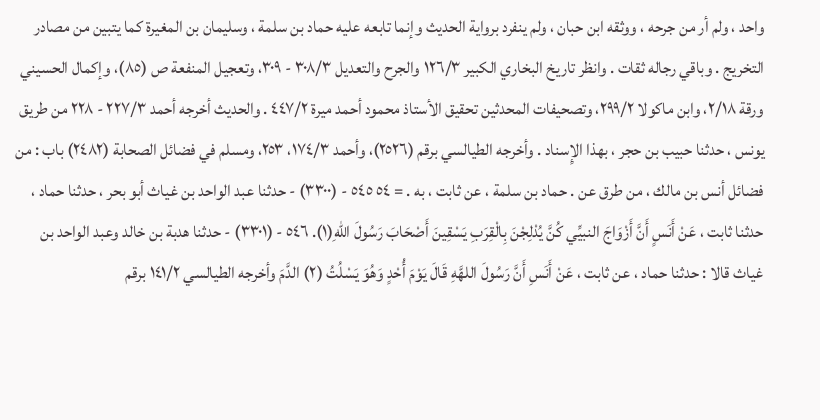واحد ، ولم أر من جرحه ، ووثقه ابن حبان ، ولم ينفرد برواية الحديث وإنما تابعه عليه حماد بن سلمة ، وسليمان بن المغيرة كما يتبين من مصادر التخريج . وباقي رجاله ثقات . وانظر تاريخ البخاري الكبير ١٢٦/٣ والجرح والتعديل ٣٠٨/٣ - ٣٠٩، وتعجيل المنفعة ص (٨٥)، وإكمال الحسيني ورقة ٢/١٨، وابن ماكولا ٢٩٩/٢، وتصحيفات المحدثين تحقيق الأستاذ محمود أحمد ميرة ٤٤٧/٢ . والحديث أخرجه أحمد ٢٢٧/٣ - ٢٢٨ من طريق يونس ، حدثنا حبيب بن حجر ، بهذا الإِسناد . وأخرجه الطيالسي برقم (٢٥٢٦)، وأحمد ١٧٤/٣، ٢٥٣، ومسلم في فضائل الصحابة (٢٤٨٢) باب : من فضائل أنس بن مالك ، من طرق عن . حماد بن سلمة ، عن ثابت ، به . = ٥٤ ٥٤٥ - (٣٣٠٠) - حدثنا عبد الواحد بن غياث أبو بحر ، حدثنا حماد ، حدثنا ثابت ، عَنْ أَنَسٍ أَنَّ أَزْوَاجَ النبيِّي كُنَّ يُدْلِجْنَ بِالْقِرَبِ يَسْقِينَ أَصْحَابَ رَسُولَ اللهِ(١). ٥٤٦ - (٣٣٠١) - حدثنا هدبة بن خالد وعبد الواحد بن غياث قالا : حدثنا حماد ، عن ثابت ، عَنْ أَنَسِ أَنَّ رَسُولَ اللهَّهِ قَالَ يَوْمَ أُحْدٍ وَهُوَ يَسْلُتُ (٢) الدَّمَ وأخرجه الطيالسي ١٤١/٢ برقم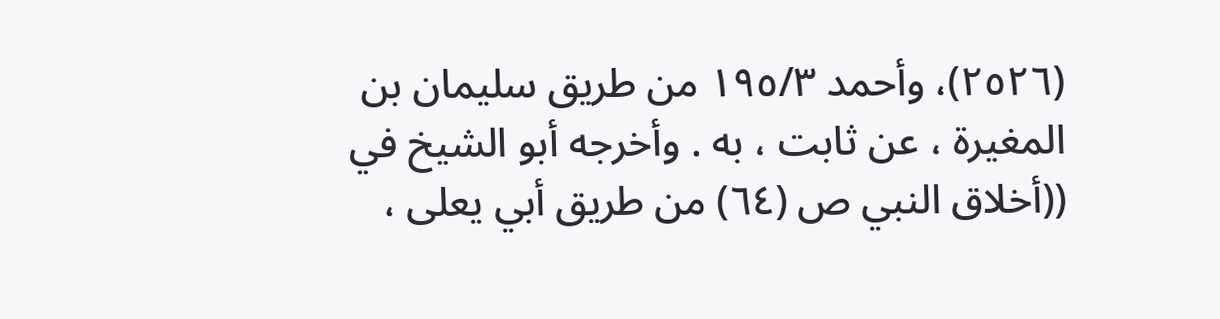(٢٥٢٦)، وأحمد ١٩٥/٣ من طريق سليمان بن المغيرة ، عن ثابت ، به . وأخرجه أبو الشيخ في ((أخلاق النبي ص (٦٤) من طريق أبي يعلى ،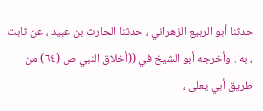حدثنا أبو الربيع الزهراني ، حدثنا الحارث بن عبيد ، عن ثابت ، به . وأخرجه أبو الشيخ في ((أخلاق النبي ص (٦٤) من طريق أبي يعلى ،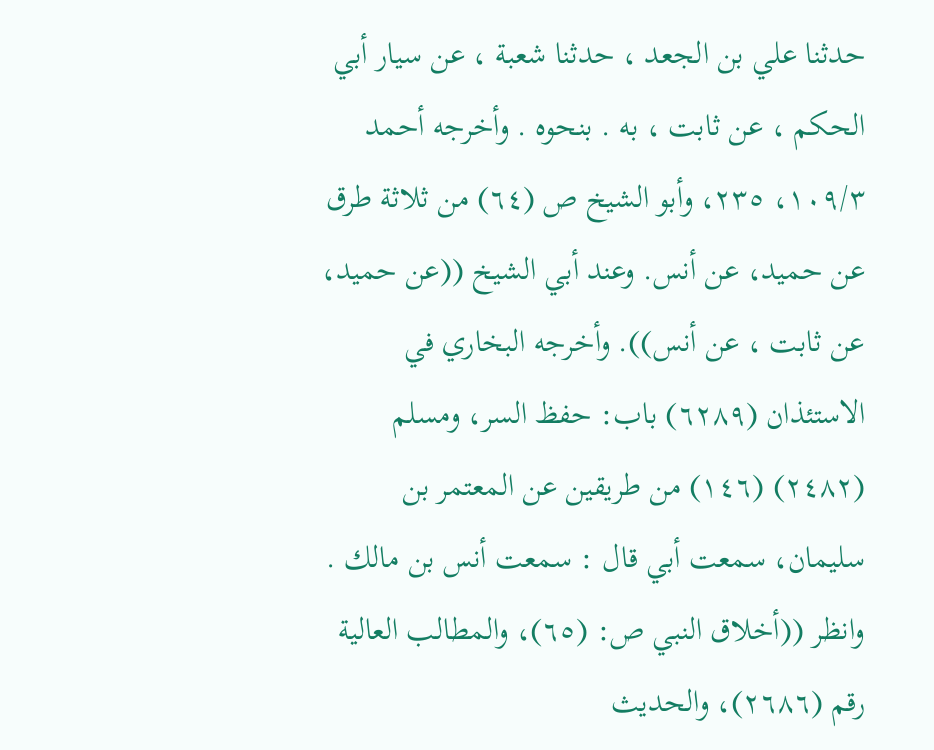حدثنا علي بن الجعد ، حدثنا شعبة ، عن سيار أبي الحكم ، عن ثابت ، به . بنحوه . وأخرجه أحمد ١٠٩/٣، ٢٣٥، وأبو الشيخ ص (٦٤) من ثلاثة طرق عن حميد، عن أنس. وعند أبي الشيخ ((عن حميد، عن ثابت ، عن أنس)). وأخرجه البخاري في الاستئذان (٦٢٨٩) باب: حفظ السر، ومسلم (٢٤٨٢) (١٤٦) من طريقين عن المعتمر بن سليمان، سمعت أبي قال : سمعت أنس بن مالك . وانظر ((أخلاق النبي ص: (٦٥)، والمطالب العالية رقم (٢٦٨٦)، والحديث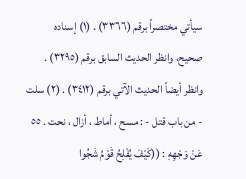سيأتي مختصراً برقم (٣٣٦٦) . (١) إسناده صحيح، وانظر الحديث السابق برقم (٣٢٩٥) . وانظر أيضاً الحديث الآتي برقم (٣٤١٢) . (٢) سلت - من باب قتل - : مسح ، أماط ، أزال ، نحت . ٥٥ عَنْ وَجْهِهِ : ((كَيْفَ يُفْلِحُ قَوْمُ شَجُوا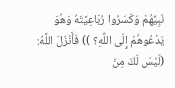نَبِيَّهُمْ وَكَسَرُوا رُبَاعِيَّتَهُ وَهُوَ يَدْعُوهُمْ إِلَى اللَّهِ؟ )) فَأَنْزَلَ اللَّهُ: (لَيْسَ لَكَ مِنَ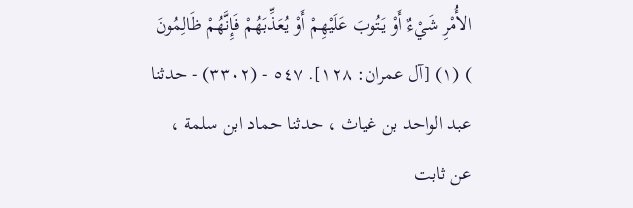الأُمْرِ شَيْءٌ أَوْ يَتُوبَ عَلَيْهِمْ أَوْ يُعَذِّبَهُمْ فَإِنَّهُمْ ظَالِمُونَ ) (١) [آل عمران: ١٢٨]. ٥٤٧ - (٣٣٠٢) - حدثنا عبد الواحد بن غياث ، حدثنا حماد ابن سلمة ، عن ثابت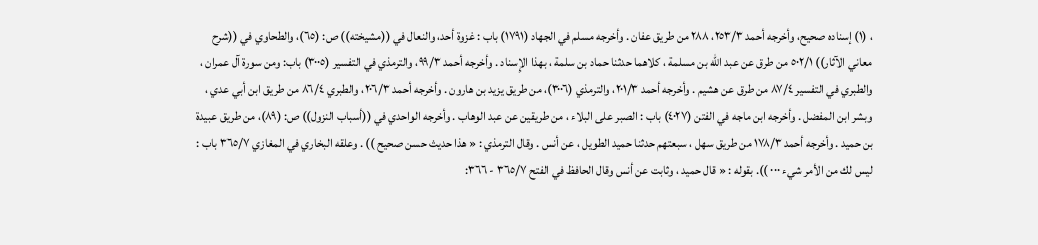، (١) إسناده صحيح، وأخرجه أحمد ٢٥٣/٣، ٢٨٨ من طريق عفان . وأخرجه مسلم في الجهاد (١٧٩١) باب : غزوة أحد، والنعال في ((مشيخته)) ص: (٦٥)، والطحاوي في ((شرح معاني الآثار)) ٥٠٢/١ من طرق عن عبد الله بن مسلمة ، كلاهما حدثنا حماد بن سلمة ، بهذا الإِسناد . وأخرجه أحمد ٩٩/٣، والترمذي في التفسير (٣٠٠٥) باب: ومن سورة آل عمران ، والطبري في التفسير ٨٧/٤ من طرق عن هشيم . وأخرجه أحمد ٢٠١/٣، والترمذي (٣٠٠٦)، من طريق يزيد بن هارون . وأخرجه أحمد ٢٠٦/٣، والطبري ٨٦/٤ من طريق ابن أبي عدي ، وبشر ابن المفضل . وأخرجه ابن ماجه في الفتن (٤٠٢٧) باب : الصبر على البلاء ، من طريقين عن عبد الوهاب . وأخرجه الواحدي في ((أسباب النزول)) ص: (٨٩)، من طريق عبيدة بن حمید . وأخرجه أحمد ١٧٨/٣ من طريق سهل ، سبعتهم حدثنا حميد الطويل ، عن أنس . وقال الترمذي : « هذا حديث حسن صحيح )) . وعلقه البخاري في المغازي ٣٦٥/٧ باب : ليس لك من الأمر شيء ٠٠٠ )). بقوله : « قال حمید ، وثابت عن أنس وقال الحافظ في الفتح ٣٦٥/٧ - ٣٦٦: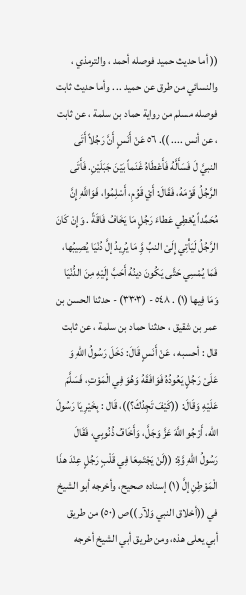(( أما حديث حميد فوصله أحمد ، والترمذي ، والنسائي من طرق عن حميد .. . وأما حديث ثابت فوصله مسلم من رواية حماد بن سلمة ، عن ثابت ، عن أنس .... )). ٥٦ عَنْ أَنَسٍ أَنَّ رَجُلاً أَتَى النبيَّ لَ فَسَأَلَّهُ فَأَعْطَاهُ غَنَماً بَيْنَ جَبَلَيْنِ. فَأَتَى الرَّجُلُ قَوْمَهُ، فَقَالَ: أَيْ قَوُمِ، أَسْلِمُوا، فَوَاللَّهِ إِنَّ مُحَمِّداً يُعْطِي عَطاءَ رَجُلٍ مَا يَخَافُ فَاقَةً . وَإِنْ كَانَ الرَّجُلُ لَيَأْتِي إِلَىْ النبِّ وَِّ مَا يُرِيدُ إلَّ دُنْيَا يُصِيبُها، فَمَا يُمْسِي حَتَّى يَكُونَ دينُهُ أَحَبَّ إِلَيْهِ مِنَ الدُّنْيَا وَمَا فِيها (١) . ٥٤٨ - (٣٣٠٣) - حدثنا الحسن بن عمر بن شقيق ، حدثنا حماد بن سلمة ، عن ثابت قال : أحسبه ، عَنْ أَنَسٍ قَالَ: دَخَلَ رَسُولُ اللهِ وَ عَلَىْ رَجُلٍ يَعُودُهُ فَوَافَقَهُ وَهُوَ فِي الْمَوْتِ، فَسَلَّمَ عَلَيْهِ وَقَالَ: ((كَيْفَ تَجِدُكَ؟))، قَال : بِخَيْرِ يَا رَسُولَ الله، أَرْجُو اللَّهَ عَزَّ وَجَلَّ، وَأَخَافُ ذُنُوبِي، فَقَالَ رَسُولُ اللهِ وَّةِ: ((لَنْ يَجْتَمِعَا فِي قَلْبٍ رَجُلٍ عِنْدَ هذَا الْمَوْطِنِ إلَّ (١) إسناده صحيح، وأخرجه أبو الشيخ في ((أخلاق النبي وَلآر ))ص (٥٠) من طريق أبي يعلى هذه، ومن طريق أبي الشيخ أخرجه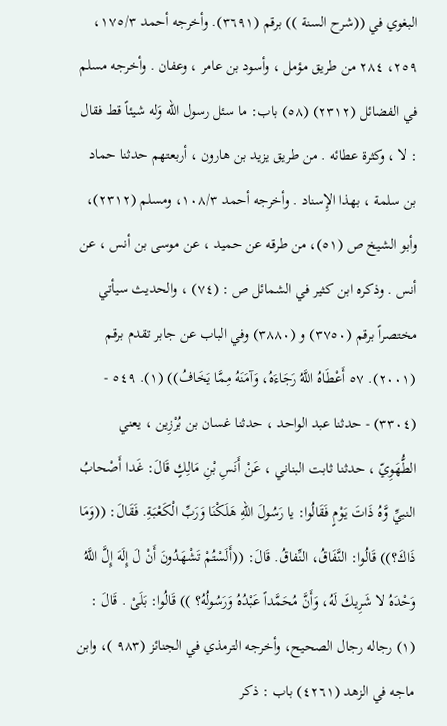البغوي في ((شرح السنة )) برقم (٣٦٩١). وأخرجه أحمد ١٧٥/٣، ٢٥٩، ٢٨٤ من طريق مؤمل ، وأسود بن عامر ، وعفان . وأخرجه مسلم في الفضائل (٢٣١٢) (٥٨) باب: ما سئل رسول الله وَله شيئاً قط فقال : لا ، وكثرة عطائه . من طريق يزيد بن هارون ، أربعتهم حدثنا حماد بن سلمة ، بهذا الإِسناد . وأخرجه أحمد ١٠٨/٣، ومسلم (٢٣١٢)، وأبو الشيخ ص (٥١)، من طرقه عن حميد ، عن موسى بن أنس ، عن أنس . وذكره ابن كثير في الشمائل ص : (٧٤) ، والحديث سيأتي مختصراً برقم (٣٧٥٠) و (٣٨٨٠) وفي الباب عن جابر تقدم برقم (٢٠٠١). ٥٧ أَعْطَاهُ اللَّهُ رَجَاءَهُ، وَآمَنَهُ مِمَّا يَخَافُ)) (١). ٥٤٩ - (٣٣٠٤) - حدثنا عبد الواحد ، حدثنا غسان بن بُرْزِين ، يعني الطُّهَوِيّ ، حدثنا ثابت البناني ، عَنْ أَنَسِ بْنِ مَالِكٍ قَالَ: غَدا أَصْحابُ النبيِّ وَّهُ ذَاتَ يَوْمٍ فَقَالُوا: يا رَسُولَ اللهِ هَلَكْنَا وَرَبِّ الْكَعْبَةِ. فَقَالَ: ((وَمَا ذَاكَ؟)) قَالُوا: النَّفَاقُ، النِّفاقُ. قَالَ: ((أَلَسْتُمْ تَشْهَدُونَ أَنْ لَ إِلَهَ إِلَّ اللَّهُ وَحْدَهُ لا شَرِيكَ لَهُ، وَأَنَّ مُحَمَّداً عَبْدُهُ وَرَسُولُهُ؟ )) قَالُوا: بَلَىْ . قَالَ : (١) رجاله رجال الصحيح، وأخرجه الترمذي في الجنائز (٩٨٣ )، وابن ماجه في الزهد (٤٢٦١) باب : ذكر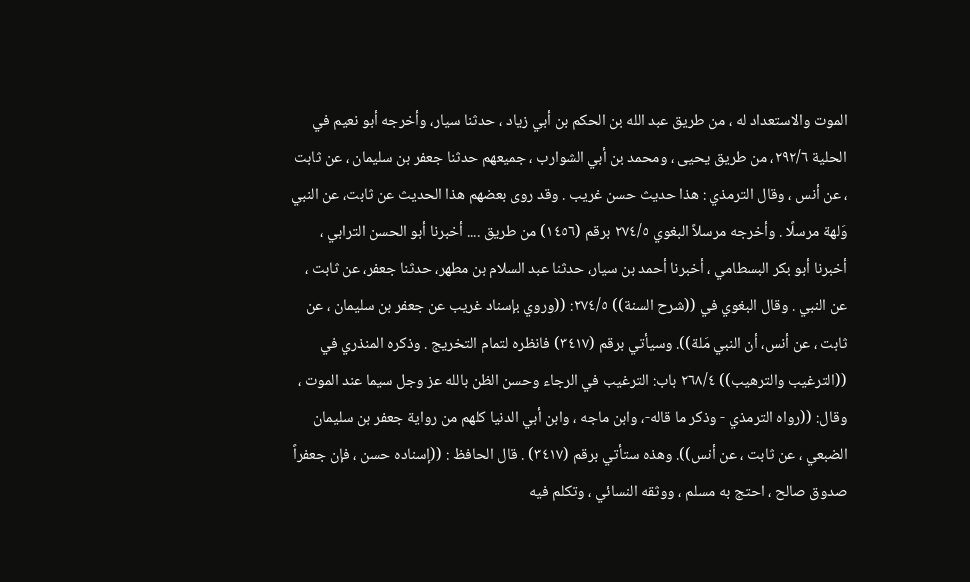الموت والاستعداد له ، من طريق عبد الله بن الحكم بن أبي زياد ، حدثنا سيار، وأخرجه أبو نعيم في الحلية ٢٩٢/٦، من طريق يحيى ، ومحمد بن أبي الشوارب ، جميعهم حدثنا جعفر بن سليمان ، عن ثابت ، عن أنس ، وقال الترمذي : هذا حديث حسن غريب . وقد روى بعضهم هذا الحديث عن ثابت، عن النبي وَلهة مرسلًا . وأخرجه مرسلاً البغوي ٢٧٤/٥ برقم (١٤٥٦) من طريق .... أخبرنا أبو الحسن الترابي ، أخبرنا أبو بكر البسطامي ، أخبرنا أحمد بن سيار، حدثنا عبد السلام بن مطهر، حدثنا جعفر، عن ثابت ، عن النبي . وقال البغوي في ((شرح السنة)) ٢٧٤/٥: ((وروي بإسناد غريب عن جعفر بن سليمان ، عن ثابت ، عن أنس، أن النبي مَلة)). وسيأتي برقم (٣٤١٧) فانظره لتمام التخريج . وذكره المنذري في ((الترغيب والترهيب)) ٢٦٨/٤ باب: الترغيب في الرجاء وحسن الظن بالله عز وجل سيما عند الموت ، وقال: ((رواه الترمذي - وذكر ما قاله-، وابن ماجه ، وابن أبي الدنيا كلهم من رواية جعفر بن سليمان الضبعي ، عن ثابت ، عن أنس)). وهذه ستأتي برقم (٣٤١٧) . قال الحافظ : ((إسناده حسن ، فإن جعفراً صدوق صالح ، احتج به مسلم ، ووثقه النسائي ، وتكلم فيه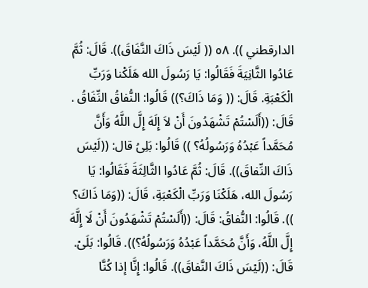الدارقطني )). ٥٨ (( لَيْسَ ذَاكَ النَّفَاقَ)). قَالَ: ثُمَّ عَادُوا الثَّانِيَةَ فَقَالُوا: يَا رَسُولَ الله هَلَكْنا وَرَبِّ الْكَعْبَةِ. قَالَ: (( وَمَا ذَاكَ؟)) قَالُوا: النُّفاقُ النِّفَاقُ . قَالَ: ((أَلَسْتُمْ تَشْهَدُونَ أَنْ لاَ إِلَهَ إِلَّ اللَّهُ وَأَنَّ مُحَمَّداً عَبْدُهُ وَرَسُولُهُ؟ )) قَالُوا: بَلِىُ قال: ((لَيْسَ ذَاكَ النِّفاقَ)). قَالَ: ثُمَّ عَادُوا الثَّالِثَةَ فَقَالُوا: يَا رَسُولَ الله، هَلَكْنَا وَرَبِّ الْكَعْبَةِ، قَالَ: ((وَمَا ذَاكَ؟ )). قَالُوا: النُّفاقُ: قَالَ: ((أَلَسْتُمْ تَشْهَدُونَ أَنْ لَا إِلَّهَ إِلَّ اللَّهُ، وَأَنَّ مُحَمَّداً عَبْدُهُ وَرَسُولُهُ؟)). قَالُوا: بَلَىْ. قَالَ: ((لَيْسَ ذَاكَ النَّفاقَ)). قَالُوا: إِنَّا إذا كُنَّا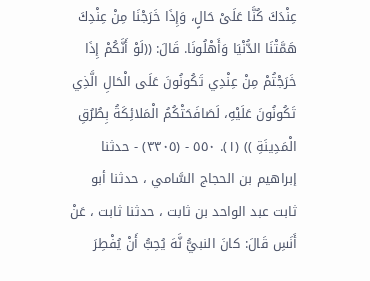عِنْدَكَ كُنَّا عَلَىْ حَالٍ، وَإِذَا خَرَجْنَا مِنْ عِنْدِكَ هَمَّتْنَا الدُّنْيَا وَأَهْلُونَا. قَالَ: ((لَوْ أَنَّكُمْ إِذَا خَرَجْتُمْ مِنْ عِنْدِي تَكُونُونَ عَلَى الْحَالِ الَّذِي تَكُونُونَ عَلَيْهِ، لَصَافَحَتْكُمُ الْمَلائِكَةُ بِطُرُقِ الْمَدِينَةِ )) (١). ٥٥٠ - (٣٣٠٥) - حدثنا إبراهيم بن الحجاج السَّامي ، حدثنا أبو ثابت عبد الواحد بن ثابت ، حدثنا ثابت ، عَنْ أَنَسِ قَالَ: كانَ النبيُّ نَّهَ يُحِبُّ أَنْ يُفْطِرَ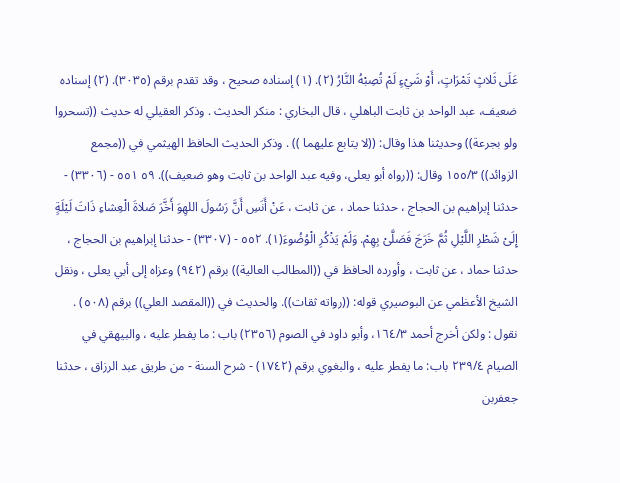عَلَى ثَلاثٍ تَمْرَاتٍ، أَوْ شَيْءٍ لَمْ تُصِبْهُ النَّارُ (٢). (١) إسناده صحيح ، وقد تقدم برقم (٣٠٣٥). (٢) إسناده ضعيف، عبد الواحد بن ثابت الباهلي ، قال البخاري : منكر الحديث . وذكر العقيلي له حديث ((تسحروا ولو بجرعة)) وحديثنا هذا وقال: ((لا يتابع عليهما )) . وذكر الحديث الحافظ الهيثمي في ((مجمع الزوائد)) ١٥٥/٣ وقال: ((رواه أبو يعلى، وفيه عبد الواحد بن ثابت وهو ضعيف)). ٥٩ ٥٥١ - (٣٣٠٦) - حدثنا إبراهيم بن الحجاج ، حدثنا حماد ، عن ثابت ، عَنْ أَنَسِ أَنَّ رَسُولَ اللهِوَ أَخَّرَ صَلاةَ الْعِشاءِ ذَاتَ لَيْلَةٍ إِلَىْ شَطْرِ اللَّيْلِ ثُمَّ خَرَجَ فَصَلَّىْ بِهِمْ. وَلَمْ يَذْكُرِ الْوُضُوءَ(١). ٥٥٢ - (٣٣٠٧) - حدثنا إبراهيم بن الحجاج ، حدثنا حماد ، عن ثابت ، وأورده الحافظ في ((المطالب العالية)) برقم (٩٤٢) وعزاه إلى أبي يعلى ، ونقل الشيخ الأعظمي عن البوصيري قوله: ((رواته ثقات)). والحديث في ((المقصد العلي)) برقم (٥٠٨) . نقول : ولكن أخرج أحمد ١٦٤/٣، وأبو داود في الصوم (٢٣٥٦) باب : ما يفطر عليه ، والبيهقي في الصيام ٢٣٩/٤ باب: ما يفطر عليه ، والبغوي برقم (١٧٤٢) - شرح السنة - من طريق عبد الرزاق ، حدثنا جعفربن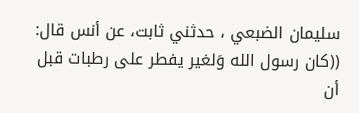سليمان الضبعي ، حدثني ثابت، عن أنس قال: ((كان رسول الله وَلغير يفطر على رطبات قبل أن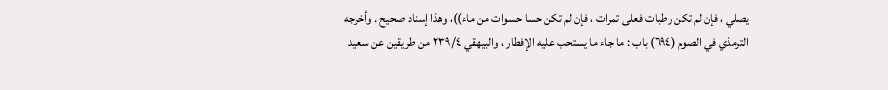يصلي ، فإن لم تكن رطبات فعلى تمرات ، فإن لم تكن حسا حسوات من ماء))، وهذا إسناد صحيح . وأخرجه الترمذي في الصوم (٦٩٤) باب : ما جاء ما يستحب عليه الإفطار ، والبيهقي ٢٣٩/٤ من طريقين عن سعيد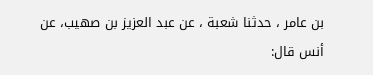بن عامر ، حدثنا شعبة ، عن عبد العزيز بن صهيب، عن أنس قال: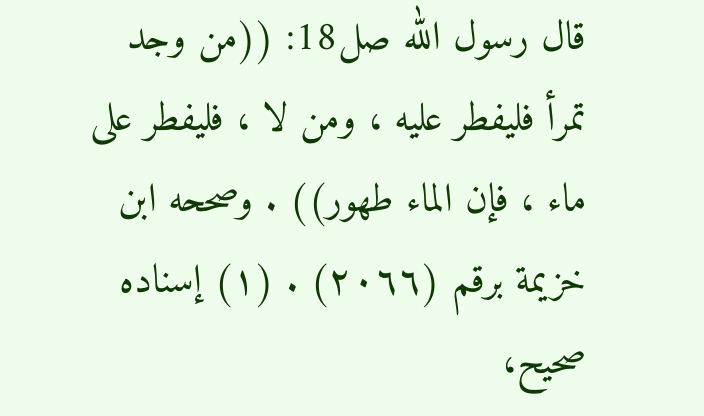قال رسول الله صل18: ((من وجد تمرأ فليفطر عليه ، ومن لا ، فليفطر على ماء ، فإن الماء طهور)) . وصححه ابن خزيمة برقم (٢٠٦٦) . (١) إسناده صحيح،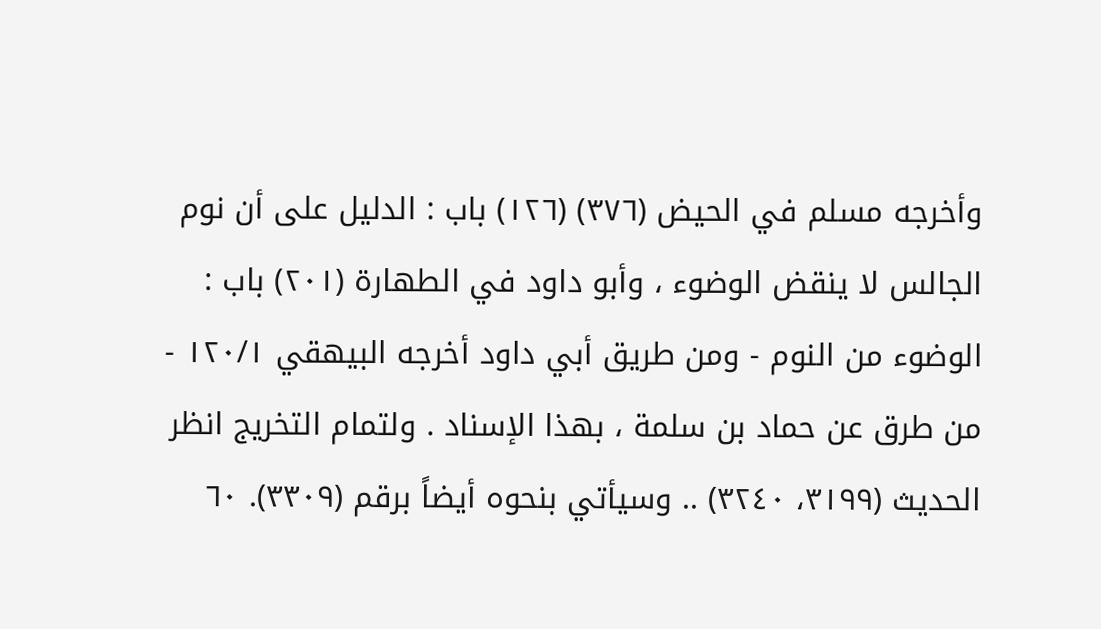وأخرجه مسلم في الحيض (٣٧٦) (١٢٦) باب : الدليل على أن نوم الجالس لا ينقض الوضوء ، وأبو داود في الطهارة (٢٠١) باب : الوضوء من النوم - ومن طريق أبي داود أخرجه البيهقي ١٢٠/١ - من طرق عن حماد بن سلمة ، بهذا الإسناد . ولتمام التخريج انظر الحديث (٣١٩٩، ٣٢٤٠) .. وسيأتي بنحوه أيضاً برقم (٣٣٠٩). ٦٠